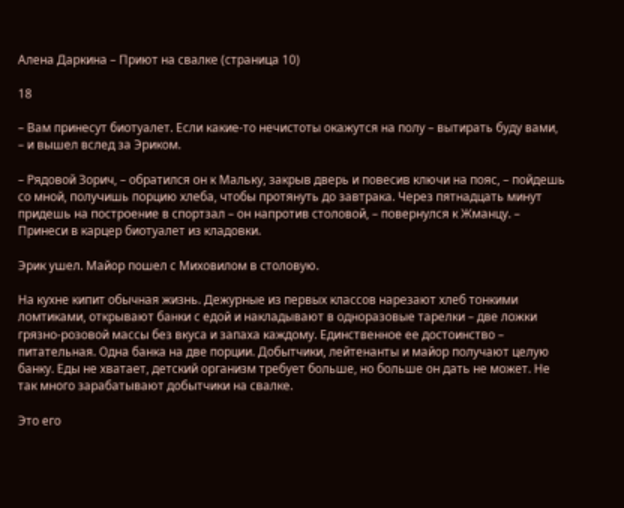Алена Даркина – Приют на свалке (страница 10)

18

– Вам принесут биотуалет. Если какие-то нечистоты окажутся на полу – вытирать буду вами, – и вышел вслед за Эриком.

– Рядовой Зорич, – обратился он к Мальку, закрыв дверь и повесив ключи на пояс, – пойдешь со мной, получишь порцию хлеба, чтобы протянуть до завтрака. Через пятнадцать минут придешь на построение в спортзал – он напротив столовой, – повернулся к Жманцу. – Принеси в карцер биотуалет из кладовки.

Эрик ушел. Майор пошел с Миховилом в столовую.

На кухне кипит обычная жизнь. Дежурные из первых классов нарезают хлеб тонкими ломтиками, открывают банки с едой и накладывают в одноразовые тарелки – две ложки грязно-розовой массы без вкуса и запаха каждому. Единственное ее достоинство – питательная. Одна банка на две порции. Добытчики, лейтенанты и майор получают целую банку. Еды не хватает, детский организм требует больше, но больше он дать не может. Не так много зарабатывают добытчики на свалке.

Это его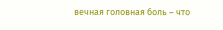вечная головная боль – что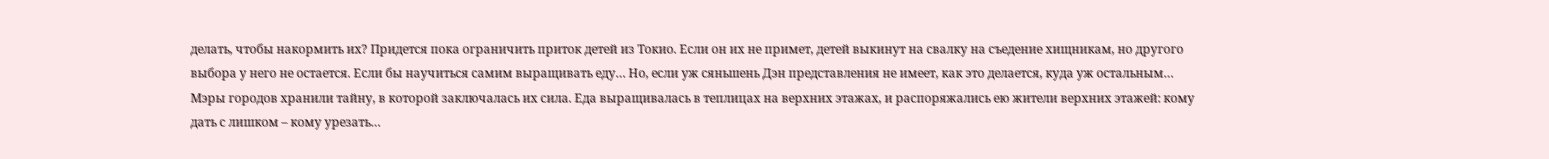делать, чтобы накормить их? Придется пока ограничить приток детей из Токио. Если он их не примет, детей выкинут на свалку на съедение хищникам, но другого выбора у него не остается. Если бы научиться самим выращивать еду… Но, если уж сяньшень Дэн представления не имеет, как это делается, куда уж остальным… Мэры городов хранили тайну, в которой заключалась их сила. Еда выращивалась в теплицах на верхних этажах, и распоряжались ею жители верхних этажей: кому дать с лишком – кому урезать…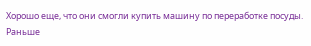Хорошо еще, что они смогли купить машину по переработке посуды. Раньше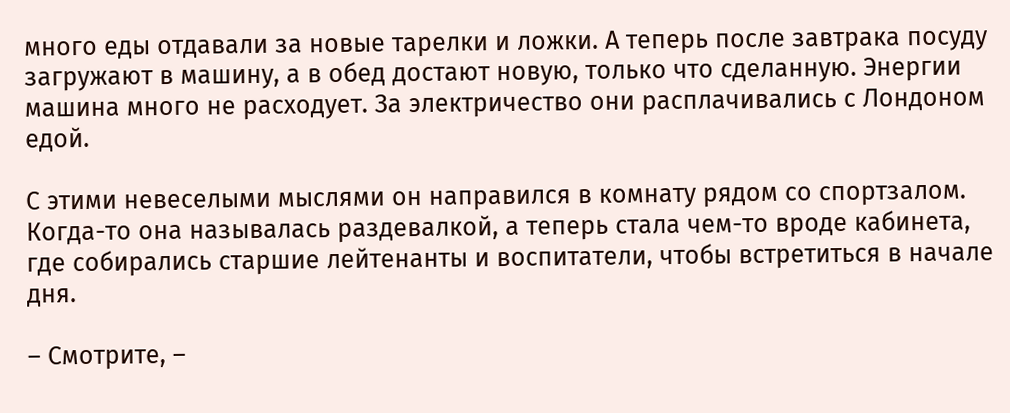много еды отдавали за новые тарелки и ложки. А теперь после завтрака посуду загружают в машину, а в обед достают новую, только что сделанную. Энергии машина много не расходует. За электричество они расплачивались с Лондоном едой.

С этими невеселыми мыслями он направился в комнату рядом со спортзалом. Когда-то она называлась раздевалкой, а теперь стала чем-то вроде кабинета, где собирались старшие лейтенанты и воспитатели, чтобы встретиться в начале дня.

– Смотрите, –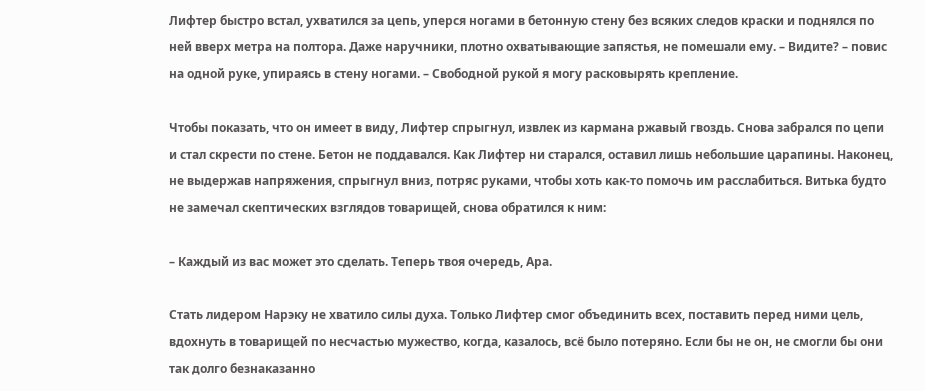Лифтер быстро встал, ухватился за цепь, уперся ногами в бетонную стену без всяких следов краски и поднялся по ней вверх метра на полтора. Даже наручники, плотно охватывающие запястья, не помешали ему. – Видите? – повис на одной руке, упираясь в стену ногами. – Свободной рукой я могу расковырять крепление.

Чтобы показать, что он имеет в виду, Лифтер спрыгнул, извлек из кармана ржавый гвоздь. Снова забрался по цепи и стал скрести по стене. Бетон не поддавался. Как Лифтер ни старался, оставил лишь небольшие царапины. Наконец, не выдержав напряжения, спрыгнул вниз, потряс руками, чтобы хоть как-то помочь им расслабиться. Витька будто не замечал скептических взглядов товарищей, снова обратился к ним:

– Каждый из вас может это сделать. Теперь твоя очередь, Ара.

Стать лидером Нарэку не хватило силы духа. Только Лифтер смог объединить всех, поставить перед ними цель, вдохнуть в товарищей по несчастью мужество, когда, казалось, всё было потеряно. Если бы не он, не смогли бы они так долго безнаказанно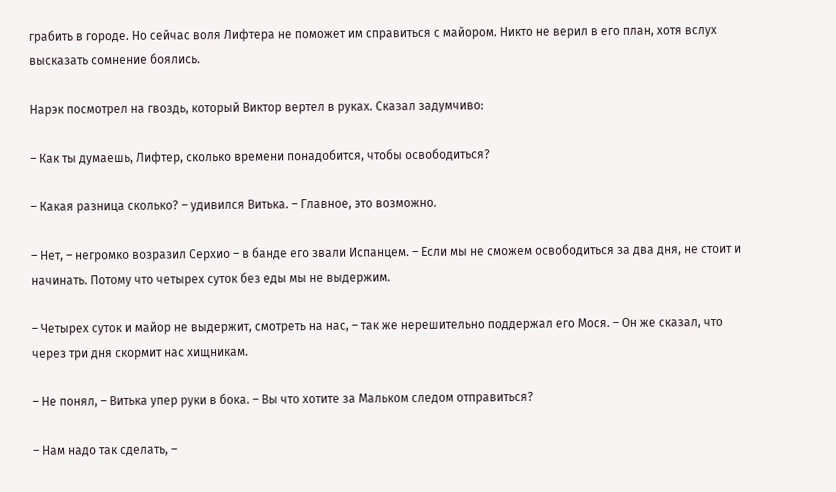грабить в городе. Но сейчас воля Лифтера не поможет им справиться с майором. Никто не верил в его план, хотя вслух высказать сомнение боялись.

Нарэк посмотрел на гвоздь, который Виктор вертел в руках. Сказал задумчиво:

– Как ты думаешь, Лифтер, сколько времени понадобится, чтобы освободиться?

– Какая разница сколько? – удивился Витька. – Главное, это возможно.

– Нет, – негромко возразил Серхио – в банде его звали Испанцем. – Если мы не сможем освободиться за два дня, не стоит и начинать. Потому что четырех суток без еды мы не выдержим.

– Четырех суток и майор не выдержит, смотреть на нас, – так же нерешительно поддержал его Мося. – Он же сказал, что через три дня скормит нас хищникам.

– Не понял, – Витька упер руки в бока. – Вы что хотите за Мальком следом отправиться?

– Нам надо так сделать, –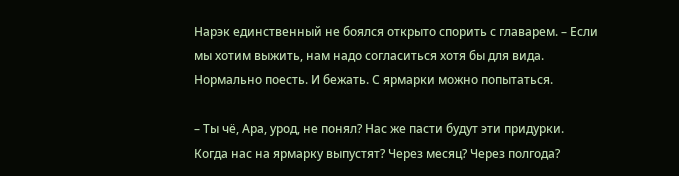Нарэк единственный не боялся открыто спорить с главарем. – Если мы хотим выжить, нам надо согласиться хотя бы для вида. Нормально поесть. И бежать. С ярмарки можно попытаться.

– Ты чё, Ара, урод, не понял? Нас же пасти будут эти придурки. Когда нас на ярмарку выпустят? Через месяц? Через полгода?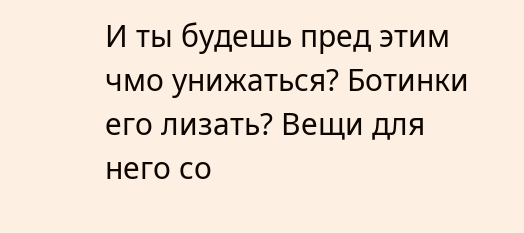И ты будешь пред этим чмо унижаться? Ботинки его лизать? Вещи для него со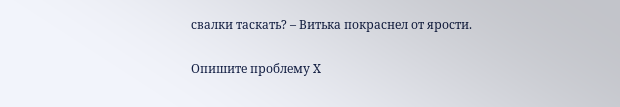свалки таскать? – Витька покраснел от ярости.

Опишите проблему X